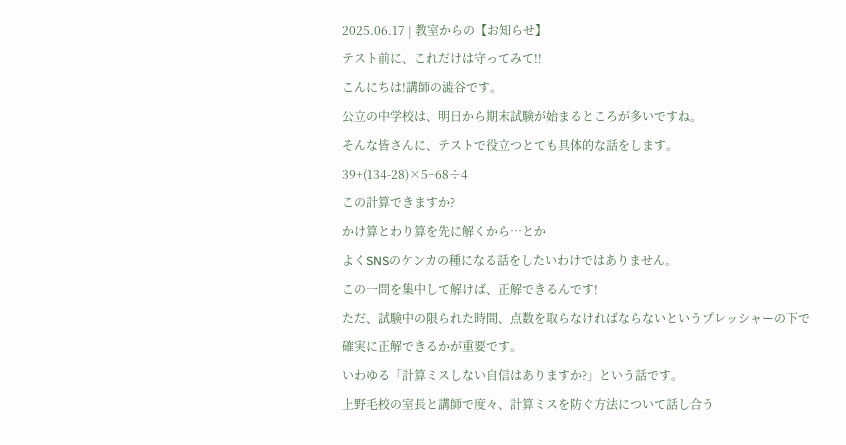2025.06.17 | 教室からの【お知らせ】
テスト前に、これだけは守ってみて!!
こんにちは!講師の澁谷です。
公立の中学校は、明日から期末試験が始まるところが多いですね。
そんな皆さんに、テストで役立つとても具体的な話をします。
39+(134-28)×5−68÷4
この計算できますか?
かけ算とわり算を先に解くから…とか
よくSNSのケンカの種になる話をしたいわけではありません。
この一問を集中して解けば、正解できるんです!
ただ、試験中の限られた時間、点数を取らなければならないというプレッシャーの下で
確実に正解できるかが重要です。
いわゆる「計算ミスしない自信はありますか?」という話です。
上野毛校の室長と講師で度々、計算ミスを防ぐ方法について話し合う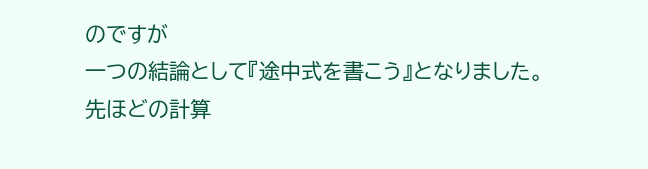のですが
一つの結論として『途中式を書こう』となりました。
先ほどの計算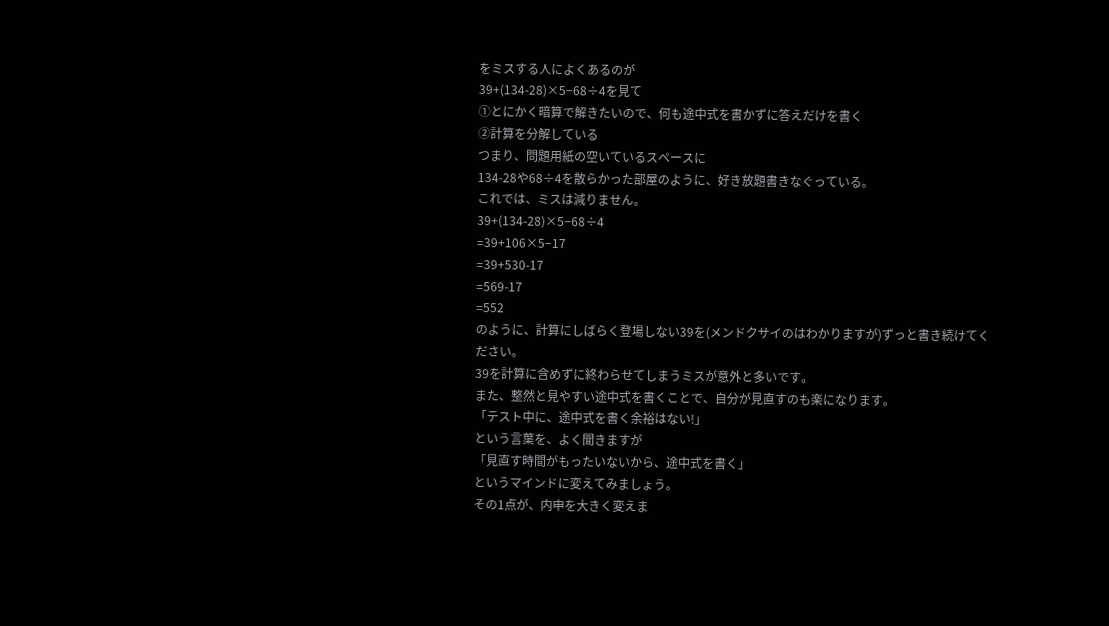をミスする人によくあるのが
39+(134-28)×5−68÷4を見て
①とにかく暗算で解きたいので、何も途中式を書かずに答えだけを書く
②計算を分解している
つまり、問題用紙の空いているスペースに
134-28や68÷4を散らかった部屋のように、好き放題書きなぐっている。
これでは、ミスは減りません。
39+(134-28)×5−68÷4
=39+106×5−17
=39+530-17
=569-17
=552
のように、計算にしばらく登場しない39を(メンドクサイのはわかりますが)ずっと書き続けてください。
39を計算に含めずに終わらせてしまうミスが意外と多いです。
また、整然と見やすい途中式を書くことで、自分が見直すのも楽になります。
「テスト中に、途中式を書く余裕はない!」
という言葉を、よく聞きますが
「見直す時間がもったいないから、途中式を書く」
というマインドに変えてみましょう。
その1点が、内申を大きく変えま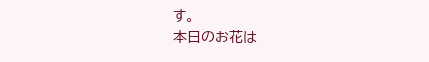す。
本日のお花は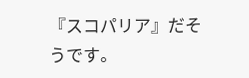『スコパリア』だそうです。